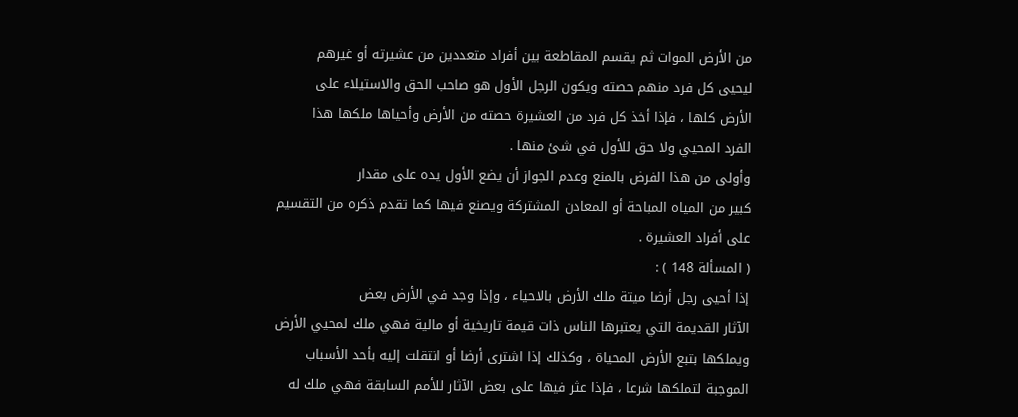من الأرض الموات ثم يقسم المقاطعة بين أفراد متعددين من عشيرته أو غيرهم
ليحيى كل فرد منهم حصته ويكون الرجل الأول هو صاحب الحق والاستيلاء على
الأرض كلها ، فإذا أخذ كل فرد من العشيرة حصته من الأرض وأحياها ملكها هذا
الفرد المحيي ولا حق للأول في شئ منها .
وأولى من هذا الفرض بالمنع وعدم الجواز أن يضع الأول يده على مقدار
كبير من المياه المباحة أو المعادن المشتركة ويصنع فيها كما تقدم ذكره من التقسيم
على أفراد العشيرة .
( المسألة 148 ) :
إذا أحيى رجل أرضا ميتة ملك الأرض بالاحياء ، وإذا وجد في الأرض بعض
الآثار القديمة التي يعتبرها الناس ذات قيمة تاريخية أو مالية فهي ملك لمحيي الأرض
ويملكها بتبع الأرض المحياة ، وكذلك إذا اشترى أرضا أو انتقلت إليه بأحد الأسباب
الموجبة لتملكها شرعا ، فإذا عثر فيها على بعض الآثار للأمم السابقة فهي ملك له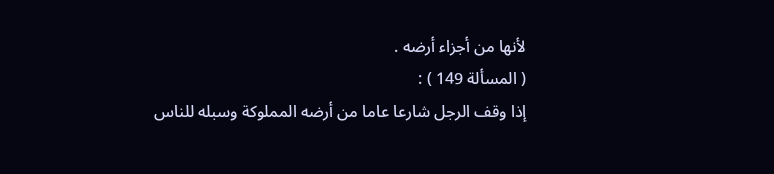لأنها من أجزاء أرضه .
( المسألة 149 ) :
إذا وقف الرجل شارعا عاما من أرضه المملوكة وسبله للناس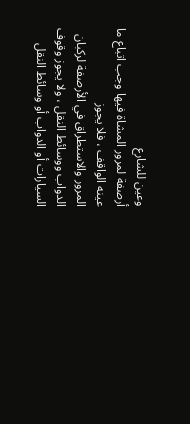وعين للشارع
أرصفة لمرور المشاة فيها وجب اتباع ما عينه الواقف ، فلا يجوز
المرور والاستطراق في الأرصفة لركبان الدواب ووسائط النقل ، ولا يجوز وقوف
السيارات أو الدواب أو وسائط النقل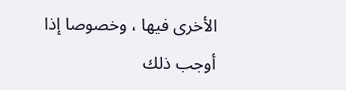الأخرى فيها ، وخصوصا إذا أوجب ذلك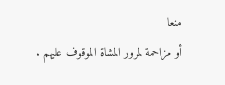منعا
أو مزاحمة لمرور المشاة الموقوف عليهم .